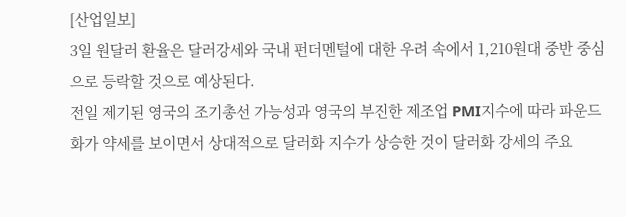[산업일보]
3일 원달러 환율은 달러강세와 국내 펀더멘털에 대한 우려 속에서 1,210원대 중반 중심으로 등락할 것으로 예상된다.
전일 제기된 영국의 조기총선 가능성과 영국의 부진한 제조업 PMI지수에 따라 파운드화가 약세를 보이면서 상대적으로 달러화 지수가 상승한 것이 달러화 강세의 주요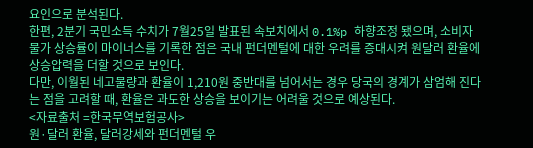요인으로 분석된다.
한편, 2분기 국민소득 수치가 7월25일 발표된 속보치에서 0.1%p 하향조정 됐으며, 소비자 물가 상승률이 마이너스를 기록한 점은 국내 펀더멘털에 대한 우려를 증대시켜 원달러 환율에 상승압력을 더할 것으로 보인다.
다만, 이월된 네고물량과 환율이 1,210원 중반대를 넘어서는 경우 당국의 경계가 삼엄해 진다는 점을 고려할 때, 환율은 과도한 상승을 보이기는 어려울 것으로 예상된다.
<자료출처 =한국무역보험공사>
원·달러 환율, 달러강세와 펀더멘털 우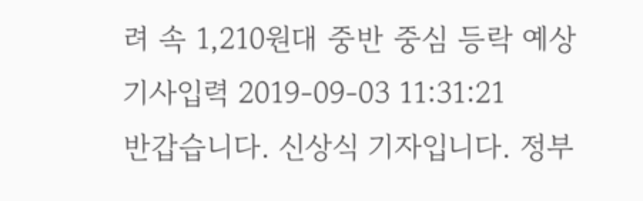려 속 1,210원대 중반 중심 등락 예상
기사입력 2019-09-03 11:31:21
반갑습니다. 신상식 기자입니다. 정부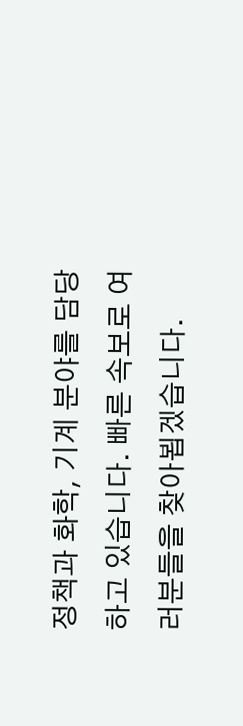정책과 화학, 기계 분야를 담당하고 있습니다. 빠른 속보로 여러분들을 찾아뵙겠습니다.